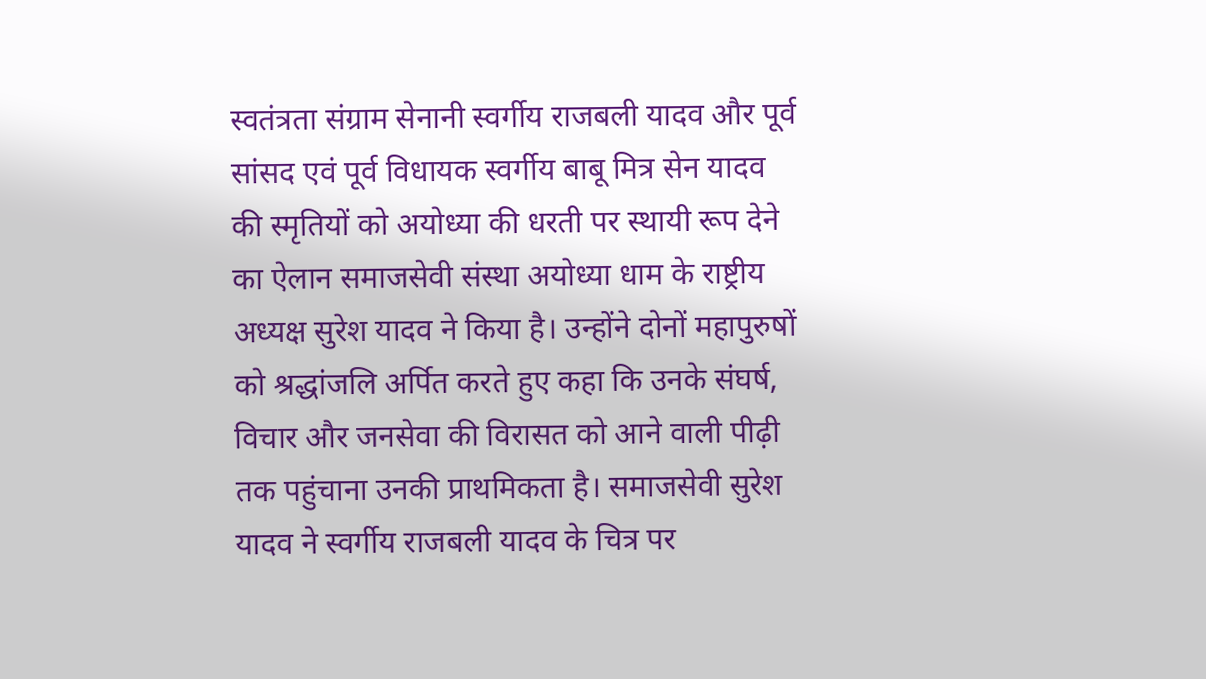स्वतंत्रता संग्राम सेनानी स्वर्गीय राजबली यादव और पूर्व सांसद एवं पूर्व विधायक स्वर्गीय बाबू मित्र सेन यादव की स्मृतियों को अयोध्या की धरती पर स्थायी रूप देने का ऐलान समाजसेवी संस्था अयोध्या धाम के राष्ट्रीय अध्यक्ष सुरेश यादव ने किया है। उन्होंने दोनों महापुरुषों को श्रद्धांजलि अर्पित करते हुए कहा कि उनके संघर्ष, विचार और जनसेवा की विरासत को आने वाली पीढ़ी तक पहुंचाना उनकी प्राथमिकता है। समाजसेवी सुरेश यादव ने स्वर्गीय राजबली यादव के चित्र पर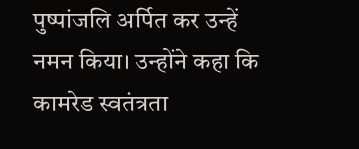पुष्पांजलि अर्पित कर उन्हें नमन किया। उन्होंने कहा कि कामरेड स्वतंत्रता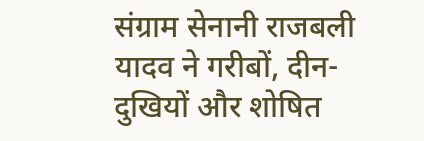संग्राम सेनानी राजबली यादव ने गरीबों, दीन-दुखियों और शोषित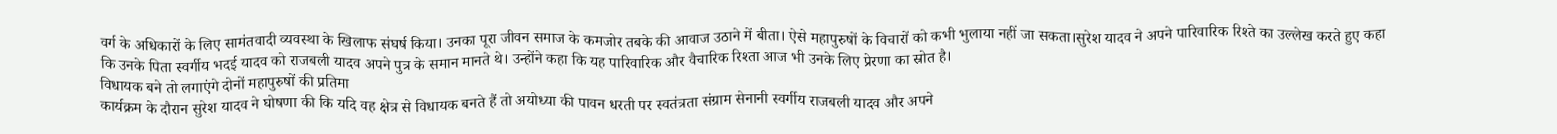वर्ग के अधिकारों के लिए सामंतवादी व्यवस्था के खिलाफ संघर्ष किया। उनका पूरा जीवन समाज के कमजोर तबके की आवाज उठाने में बीता। ऐसे महापुरुषों के विचारों को कभी भुलाया नहीं जा सकता।सुरेश यादव ने अपने पारिवारिक रिश्ते का उल्लेख करते हुए कहा कि उनके पिता स्वर्गीय भदई यादव को राजबली यादव अपने पुत्र के समान मानते थे। उन्होंने कहा कि यह पारिवारिक और वैचारिक रिश्ता आज भी उनके लिए प्रेरणा का स्रोत है।
विधायक बने तो लगाएंगे दोनों महापुरुषों की प्रतिमा
कार्यक्रम के दौरान सुरेश यादव ने घोषणा की कि यदि वह क्षेत्र से विधायक बनते हैं तो अयोध्या की पावन धरती पर स्वतंत्रता संग्राम सेनानी स्वर्गीय राजबली यादव और अपने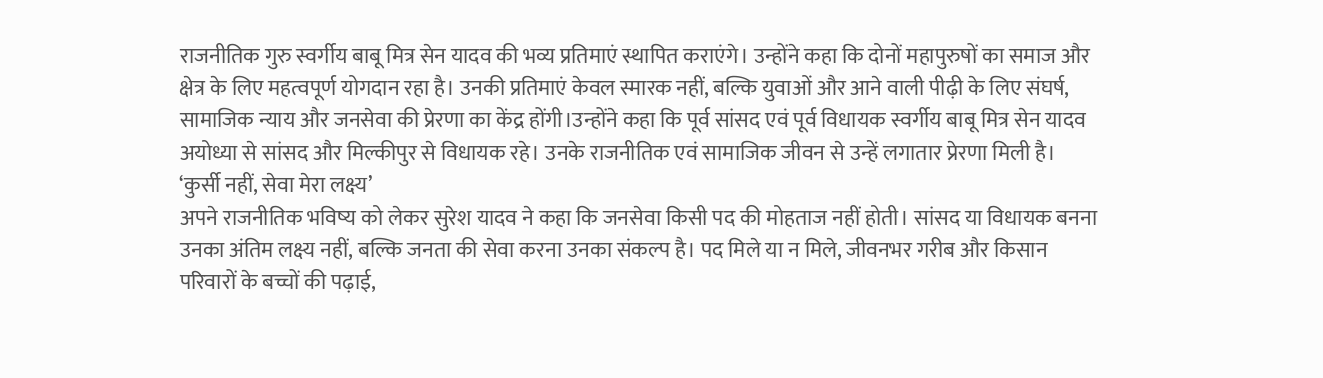राजनीतिक गुरु स्वर्गीय बाबू मित्र सेन यादव की भव्य प्रतिमाएं स्थापित कराएंगे। उन्होंने कहा कि दोनों महापुरुषों का समाज और क्षेत्र के लिए महत्वपूर्ण योगदान रहा है। उनकी प्रतिमाएं केवल स्मारक नहीं, बल्कि युवाओं और आने वाली पीढ़ी के लिए संघर्ष, सामाजिक न्याय और जनसेवा की प्रेरणा का केंद्र होंगी।उन्होंने कहा कि पूर्व सांसद एवं पूर्व विधायक स्वर्गीय बाबू मित्र सेन यादव अयोध्या से सांसद और मिल्कीपुर से विधायक रहे। उनके राजनीतिक एवं सामाजिक जीवन से उन्हें लगातार प्रेरणा मिली है।
‘कुर्सी नहीं, सेवा मेरा लक्ष्य’
अपने राजनीतिक भविष्य को लेकर सुरेश यादव ने कहा कि जनसेवा किसी पद की मोहताज नहीं होती। सांसद या विधायक बनना उनका अंतिम लक्ष्य नहीं, बल्कि जनता की सेवा करना उनका संकल्प है। पद मिले या न मिले, जीवनभर गरीब और किसान परिवारों के बच्चों की पढ़ाई,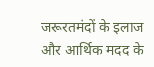जरूरतमंदों के इलाज और आर्थिक मदद के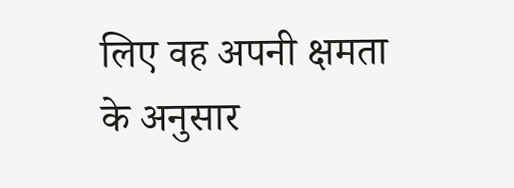लिए वह अपनी क्षमता के अनुसार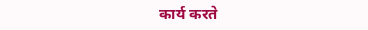कार्य करते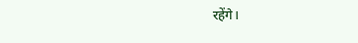रहेंगे।